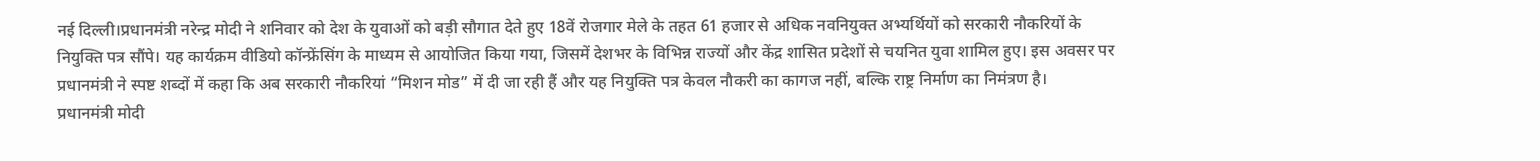नई दिल्ली।प्रधानमंत्री नरेन्द्र मोदी ने शनिवार को देश के युवाओं को बड़ी सौगात देते हुए 18वें रोजगार मेले के तहत 61 हजार से अधिक नवनियुक्त अभ्यर्थियों को सरकारी नौकरियों के नियुक्ति पत्र सौंपे। यह कार्यक्रम वीडियो कॉन्फ्रेंसिंग के माध्यम से आयोजित किया गया, जिसमें देशभर के विभिन्न राज्यों और केंद्र शासित प्रदेशों से चयनित युवा शामिल हुए। इस अवसर पर प्रधानमंत्री ने स्पष्ट शब्दों में कहा कि अब सरकारी नौकरियां “मिशन मोड” में दी जा रही हैं और यह नियुक्ति पत्र केवल नौकरी का कागज नहीं, बल्कि राष्ट्र निर्माण का निमंत्रण है।
प्रधानमंत्री मोदी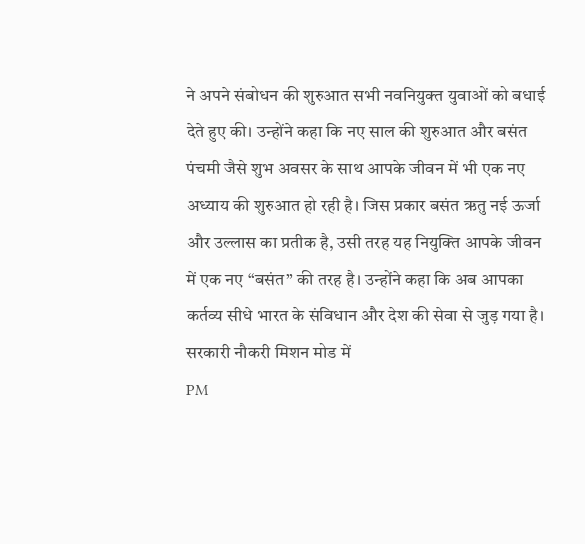ने अपने संबोधन की शुरुआत सभी नवनियुक्त युवाओं को बधाई देते हुए की। उन्होंने कहा कि नए साल की शुरुआत और बसंत पंचमी जैसे शुभ अवसर के साथ आपके जीवन में भी एक नए अध्याय की शुरुआत हो रही है। जिस प्रकार बसंत ऋतु नई ऊर्जा और उल्लास का प्रतीक है, उसी तरह यह नियुक्ति आपके जीवन में एक नए “बसंत” की तरह है। उन्होंने कहा कि अब आपका कर्तव्य सीधे भारत के संविधान और देश की सेवा से जुड़ गया है।
सरकारी नौकरी मिशन मोड में
PM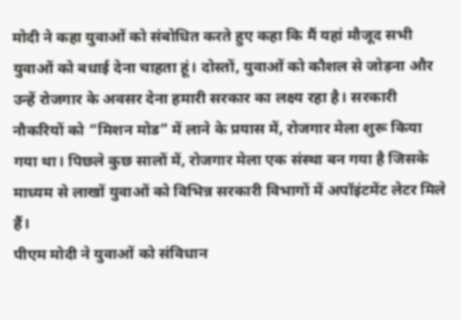मोदी ने कहा युवाओं को संबोधित करते हुए कहा कि मैं यहां मौजूद सभी युवाओं को बधाई देना चाहता हूं। दोस्तों, युवाओं को कौशल से जोड़ना और उन्हें रोजगार के अवसर देना हमारी सरकार का लक्ष्य रहा है। सरकारी नौकरियों को “मिशन मोड” में लाने के प्रयास में, रोजगार मेला शुरू किया गया था। पिछले कुछ सालों में, रोजगार मेला एक संस्था बन गया है जिसके माध्यम से लाखों युवाओं को विभिन्न सरकारी विभागों में अपॉइंटमेंट लेटर मिले हैं।
पीएम मोदी ने युवाओं को संविधान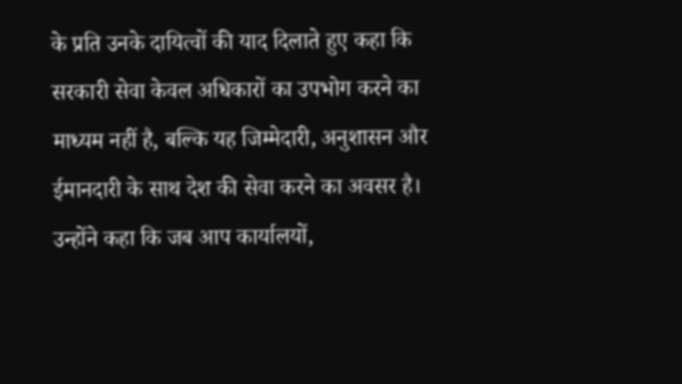के प्रति उनके दायित्वों की याद दिलाते हुए कहा कि सरकारी सेवा केवल अधिकारों का उपभोग करने का माध्यम नहीं है, बल्कि यह जिम्मेदारी, अनुशासन और ईमानदारी के साथ देश की सेवा करने का अवसर है। उन्होंने कहा कि जब आप कार्यालयों,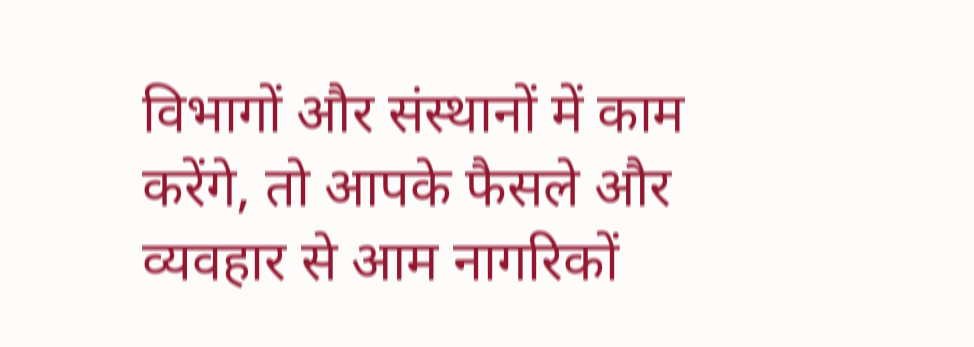विभागों और संस्थानों में काम करेंगे, तो आपके फैसले और व्यवहार से आम नागरिकों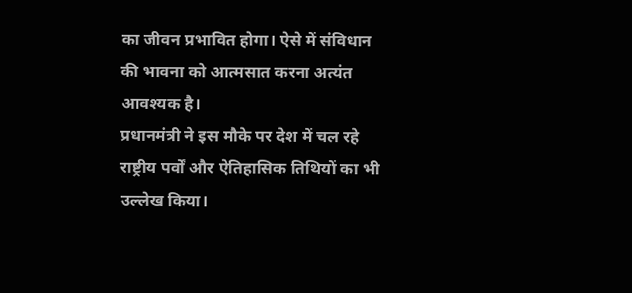का जीवन प्रभावित होगा। ऐसे में संविधान की भावना को आत्मसात करना अत्यंत आवश्यक है।
प्रधानमंत्री ने इस मौके पर देश में चल रहे राष्ट्रीय पर्वों और ऐतिहासिक तिथियों का भी उल्लेख किया।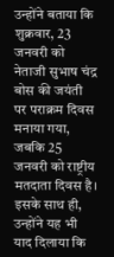उन्होंने बताया कि शुक्रवार, 23 जनवरी को नेताजी सुभाष चंद्र बोस की जयंती पर पराक्रम दिवस मनाया गया, जबकि 25 जनवरी को राष्ट्रीय मतदाता दिवस है। इसके साथ ही, उन्होंने यह भी याद दिलाया कि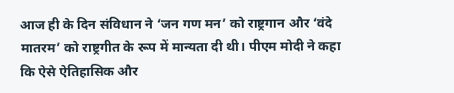आज ही के दिन संविधान ने ‘जन गण मन’ को राष्ट्रगान और ‘वंदे मातरम’ को राष्ट्रगीत के रूप में मान्यता दी थी। पीएम मोदी ने कहा कि ऐसे ऐतिहासिक और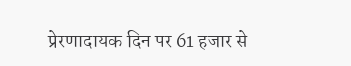प्रेरणादायक दिन पर 61 हजार से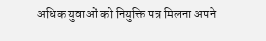अधिक युवाओं को नियुक्ति पत्र मिलना अपने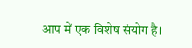आप में एक विशेष संयोग है।